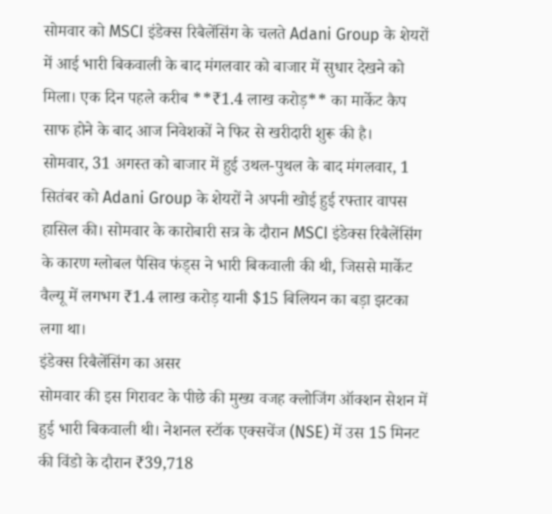सोमवार को MSCI इंडेक्स रिबैलेंसिंग के चलते Adani Group के शेयरों में आई भारी बिकवाली के बाद मंगलवार को बाजार में सुधार देखने को मिला। एक दिन पहले करीब **₹1.4 लाख करोड़** का मार्केट कैप साफ होने के बाद आज निवेशकों ने फिर से खरीदारी शुरू की है।
सोमवार, 31 अगस्त को बाजार में हुई उथल-पुथल के बाद मंगलवार, 1 सितंबर को Adani Group के शेयरों ने अपनी खोई हुई रफ्तार वापस हासिल की। सोमवार के कारोबारी सत्र के दौरान MSCI इंडेक्स रिबैलेंसिंग के कारण ग्लोबल पैसिव फंड्स ने भारी बिकवाली की थी, जिससे मार्केट वैल्यू में लगभग ₹1.4 लाख करोड़ यानी $15 बिलियन का बड़ा झटका लगा था।
इंडेक्स रिबैलेंसिंग का असर
सोमवार की इस गिरावट के पीछे की मुख्य वजह क्लोजिंग ऑक्शन सेशन में हुई भारी बिकवाली थी। नेशनल स्टॉक एक्सचेंज (NSE) में उस 15 मिनट की विंडो के दौरान ₹39,718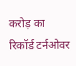करोड़ का रिकॉर्ड टर्नओवर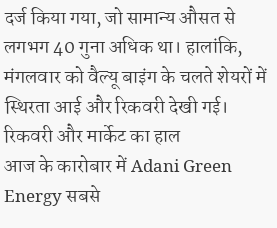दर्ज किया गया, जो सामान्य औसत से लगभग 40 गुना अधिक था। हालांकि, मंगलवार को वैल्यू बाइंग के चलते शेयरों में स्थिरता आई और रिकवरी देखी गई।
रिकवरी और मार्केट का हाल
आज के कारोबार में Adani Green Energy सबसे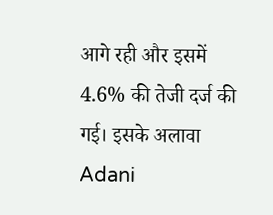आगे रही और इसमें 4.6% की तेजी दर्ज की गई। इसके अलावा Adani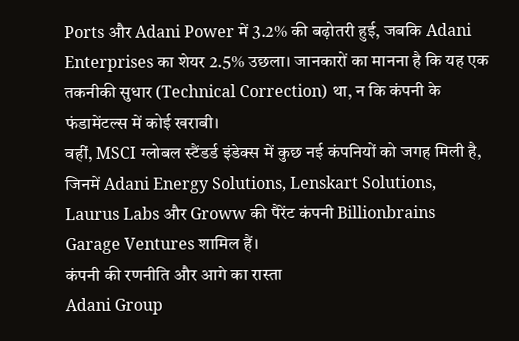Ports और Adani Power में 3.2% की बढ़ोतरी हुई, जबकि Adani Enterprises का शेयर 2.5% उछला। जानकारों का मानना है कि यह एक तकनीकी सुधार (Technical Correction) था, न कि कंपनी के फंडामेंटल्स में कोई खराबी।
वहीं, MSCI ग्लोबल स्टैंडर्ड इंडेक्स में कुछ नई कंपनियों को जगह मिली है, जिनमें Adani Energy Solutions, Lenskart Solutions, Laurus Labs और Groww की पैरेंट कंपनी Billionbrains Garage Ventures शामिल हैं।
कंपनी की रणनीति और आगे का रास्ता
Adani Group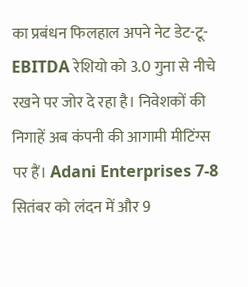का प्रबंधन फिलहाल अपने नेट डेट-टू-EBITDA रेशियो को 3.0 गुना से नीचे रखने पर जोर दे रहा है। निवेशकों की निगाहें अब कंपनी की आगामी मीटिंग्स पर हैं। Adani Enterprises 7-8 सितंबर को लंदन में और 9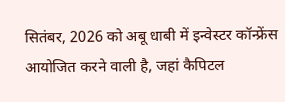सितंबर, 2026 को अबू धाबी में इन्वेस्टर कॉन्फ्रेंस आयोजित करने वाली है, जहां कैपिटल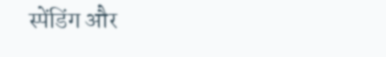स्पेंडिंग और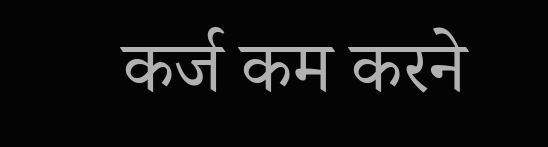कर्ज कम करने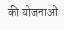की योजनाओं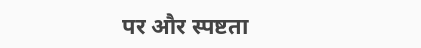पर और स्पष्टता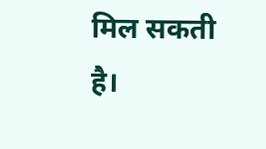मिल सकती है।